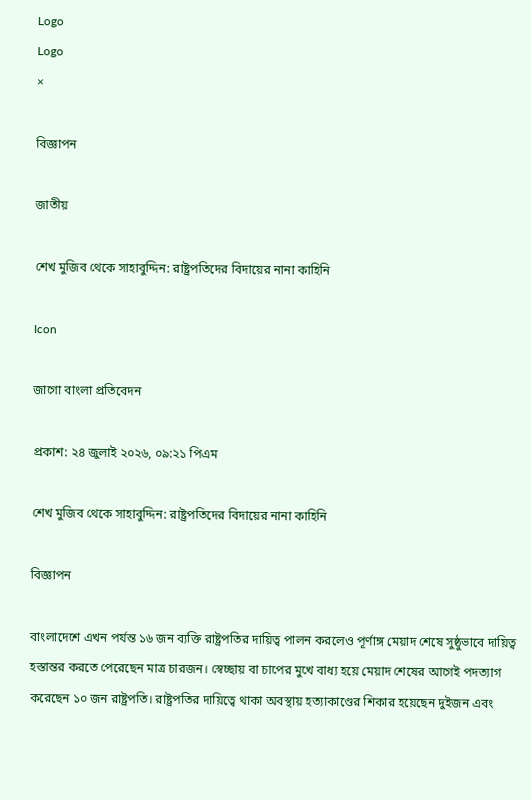Logo
Logo
×

বিজ্ঞাপন

জাতীয়

শেখ মুজিব থেকে সাহাবুদ্দিন: রাষ্ট্রপতিদের বিদায়ের নানা কাহিনি

Icon

জাগো বাংলা প্রতিবেদন

প্রকাশ: ২৪ জুলাই ২০২৬, ০৯:২১ পিএম

শেখ মুজিব থেকে সাহাবুদ্দিন: রাষ্ট্রপতিদের বিদায়ের নানা কাহিনি

বিজ্ঞাপন

বাংলাদেশে এখন পর্যন্ত ১৬ জন ব্যক্তি রাষ্ট্রপতির দায়িত্ব পালন করলেও পূর্ণাঙ্গ মেয়াদ শেষে সুষ্ঠুভাবে দায়িত্ব হস্তান্তর করতে পেরেছেন মাত্র চারজন। স্বেচ্ছায় বা চাপের মুখে বাধ্য হয়ে মেয়াদ শেষের আগেই পদত্যাগ করেছেন ১০ জন রাষ্ট্রপতি। রাষ্ট্রপতির দায়িত্বে থাকা অবস্থায় হত্যাকাণ্ডের শিকার হয়েছেন দুইজন এবং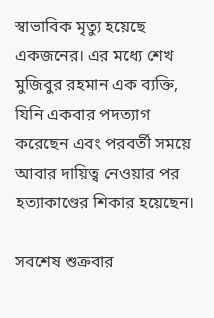স্বাভাবিক মৃত্যু হয়েছে একজনের। এর মধ্যে শেখ মুজিবুর রহমান এক ব্যক্তি, যিনি একবার পদত্যাগ করেছেন এবং পরবর্তী সময়ে আবার দায়িত্ব নেওয়ার পর হত্যাকাণ্ডের শিকার হয়েছেন।

সবশেষ শুক্রবার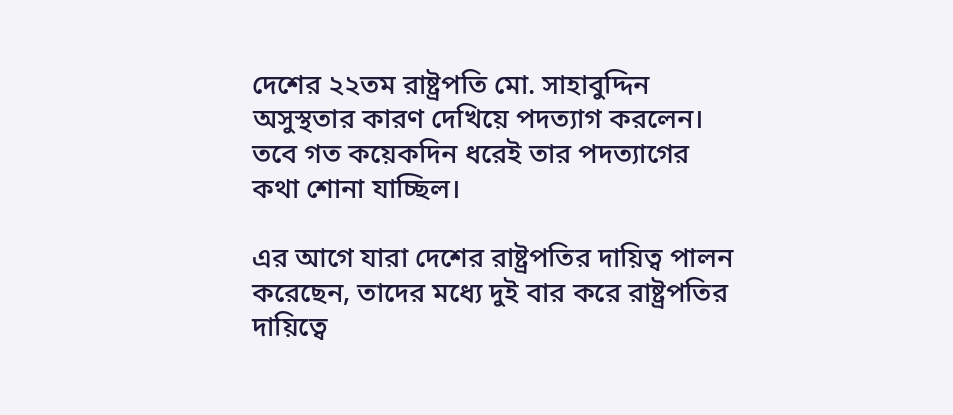দেশের ২২তম রাষ্ট্রপতি মো. সাহাবুদ্দিন অসুস্থতার কারণ দেখিয়ে পদত্যাগ করলেন। তবে গত কয়েকদিন ধরেই তার পদত্যাগের কথা শোনা যাচ্ছিল।

এর আগে যারা দেশের রাষ্ট্রপতির দায়িত্ব পালন করেছেন, তাদের মধ্যে দুই বার করে রাষ্ট্রপতির দায়িত্বে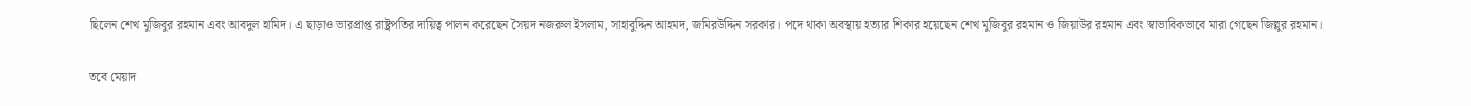ছিলেন শেখ মুজিবুর রহমান এবং আবদুল হামিদ। এ ছাড়াও ভারপ্রাপ্ত রাষ্ট্রপতির দায়িত্ব পালন করেছেন সৈয়দ নজরুল ইসলাম, সাহাবুদ্দিন আহমদ, জমিরউদ্দিন সরকার। পদে থাকা অবস্থায় হত্যার শিকার হয়েছেন শেখ মুজিবুর রহমান ও জিয়াউর রহমান এবং স্বাভাবিকভাবে মারা গেছেন জিল্লুর রহমান।

তবে মেয়াদ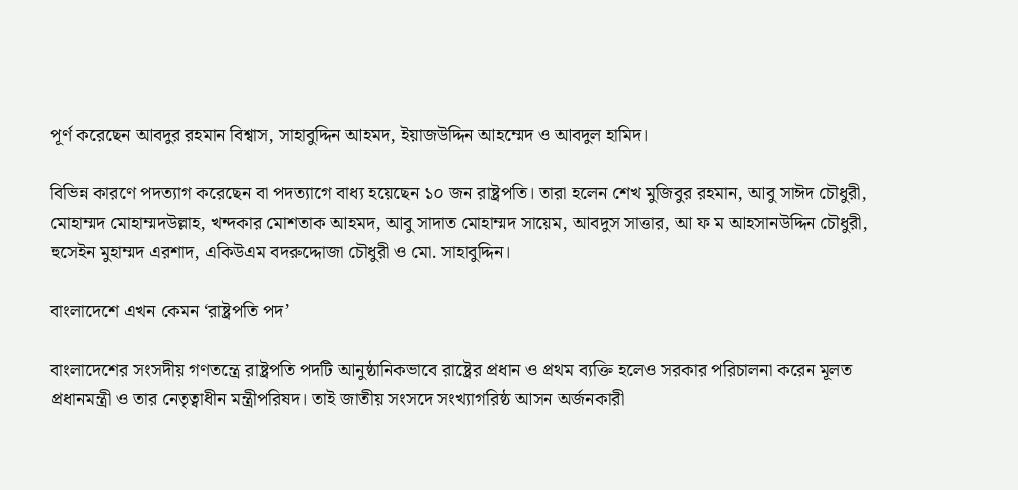পূর্ণ করেছেন আবদুর রহমান বিশ্বাস, সাহাবুদ্দিন আহমদ, ইয়াজউদ্দিন আহম্মেদ ও আবদুল হামিদ।

বিভিন্ন কারণে পদত্যাগ করেছেন বা পদত্যাগে বাধ্য হয়েছেন ১০ জন রাষ্ট্রপতি। তারা হলেন শেখ মুজিবুর রহমান, আবু সাঈদ চৌধুরী, মোহাম্মদ মোহাম্মদউল্লাহ, খন্দকার মোশতাক আহমদ, আবু সাদাত মোহাম্মদ সায়েম, আবদুস সাত্তার, আ ফ ম আহসানউদ্দিন চৌধুরী, হুসেইন মুহাম্মদ এরশাদ, একিউএম বদরুদ্দোজা চৌধুরী ও মো. সাহাবুদ্দিন।

বাংলাদেশে এখন কেমন ‘রাষ্ট্রপতি পদ’

বাংলাদেশের সংসদীয় গণতন্ত্রে রাষ্ট্রপতি পদটি আনুষ্ঠানিকভাবে রাষ্ট্রের প্রধান ও প্রথম ব্যক্তি হলেও সরকার পরিচালনা করেন মূলত প্রধানমন্ত্রী ও তার নেতৃত্বাধীন মন্ত্রীপরিষদ। তাই জাতীয় সংসদে সংখ্যাগরিষ্ঠ আসন অর্জনকারী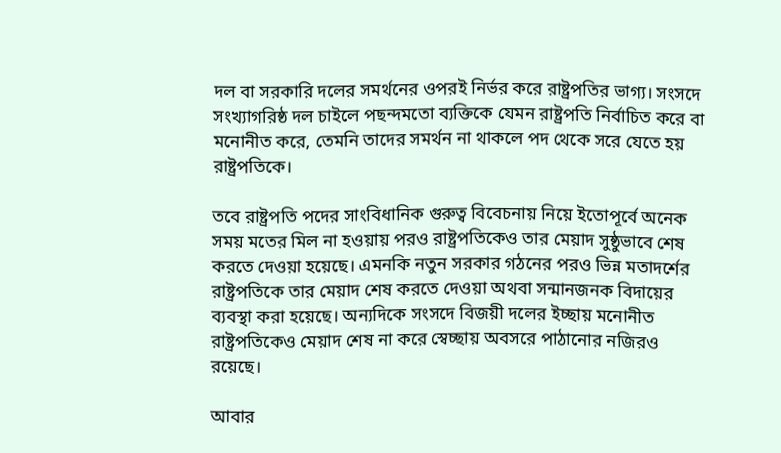দল বা সরকারি দলের সমর্থনের ওপরই নির্ভর করে রাষ্ট্রপতির ভাগ্য। সংসদে সংখ্যাগরিষ্ঠ দল চাইলে পছন্দমতো ব্যক্তিকে যেমন রাষ্ট্রপতি নির্বাচিত করে বা মনোনীত করে, তেমনি তাদের সমর্থন না থাকলে পদ থেকে সরে যেতে হয় রাষ্ট্রপতিকে।

তবে রাষ্ট্রপতি পদের সাংবিধানিক গুরুত্ব বিবেচনায় নিয়ে ইতোপূর্বে অনেক সময় মতের মিল না হওয়ায় পরও রাষ্ট্রপতিকেও তার মেয়াদ সুষ্ঠুভাবে শেষ করতে দেওয়া হয়েছে। এমনকি নতুন সরকার গঠনের পরও ভিন্ন মতাদর্শের রাষ্ট্রপতিকে তার মেয়াদ শেষ করতে দেওয়া অথবা সন্মানজনক বিদায়ের ব্যবস্থা করা হয়েছে। অন্যদিকে সংসদে বিজয়ী দলের ইচ্ছায় মনোনীত রাষ্ট্রপতিকেও মেয়াদ শেষ না করে স্বেচ্ছায় অবসরে পাঠানোর নজিরও রয়েছে।

আবার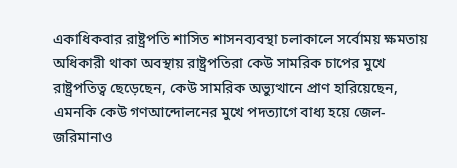একাধিকবার রাষ্ট্রপতি শাসিত শাসনব্যবস্থা চলাকালে সর্বোময় ক্ষমতায় অধিকারী থাকা অবস্থায় রাষ্ট্রপতিরা কেউ সামরিক চাপের মুখে রাষ্ট্রপতিত্ব ছেড়েছেন, কেউ সামরিক অভ্যুত্থানে প্রাণ হারিয়েছেন, এমনকি কেউ গণআন্দোলনের মুখে পদত্যাগে বাধ্য হয়ে জেল-জরিমানাও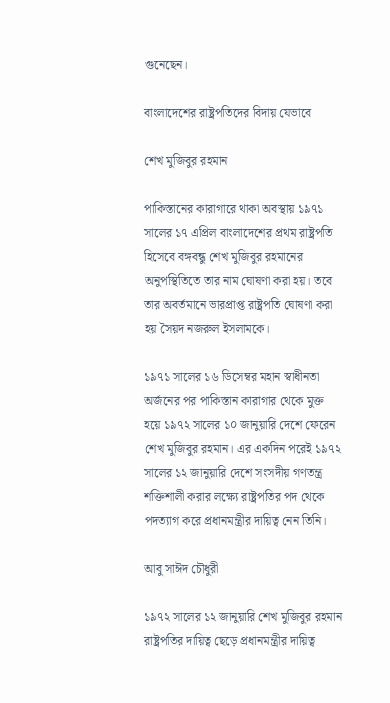গুনেছেন।

বাংলাদেশের রাষ্ট্রপতিদের বিদায় যেভাবে

শেখ মুজিবুর রহমান

পাকিস্তানের কারাগারে থাকা অবস্থায় ১৯৭১ সালের ১৭ এপ্রিল বাংলাদেশের প্রথম রাষ্ট্রপতি হিসেবে বঙ্গবন্ধু শেখ মুজিবুর রহমানের অনুপস্থিতিতে তার নাম ঘোষণা করা হয়। তবে তার অবর্তমানে ভারপ্রাপ্ত রাষ্ট্রপতি ঘোষণা করা হয় সৈয়দ নজরুল ইসলামকে।

১৯৭১ সালের ১৬ ডিসেম্বর মহান স্বাধীনতা অর্জনের পর পাকিস্তান কারাগার থেকে মুক্ত হয়ে ১৯৭২ সালের ১০ জানুয়ারি দেশে ফেরেন শেখ মুজিবুর রহমান। এর একদিন পরেই ১৯৭২ সালের ১২ জানুয়ারি দেশে সংসদীয় গণতন্ত্র শক্তিশালী করার লক্ষ্যে রাষ্ট্রপতির পদ থেকে পদত্যাগ করে প্রধানমন্ত্রীর দায়িত্ব নেন তিনি।

আবু সাঈদ চৌধুরী

১৯৭২ সালের ১২ জানুয়ারি শেখ মুজিবুর রহমান রাষ্ট্রপতির দায়িত্ব ছেড়ে প্রধানমন্ত্রীর দায়িত্ব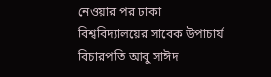নেওয়ার পর ঢাকা বিশ্ববিদ্যালয়ের সাবেক উপাচার্য বিচারপতি আবু সাঈদ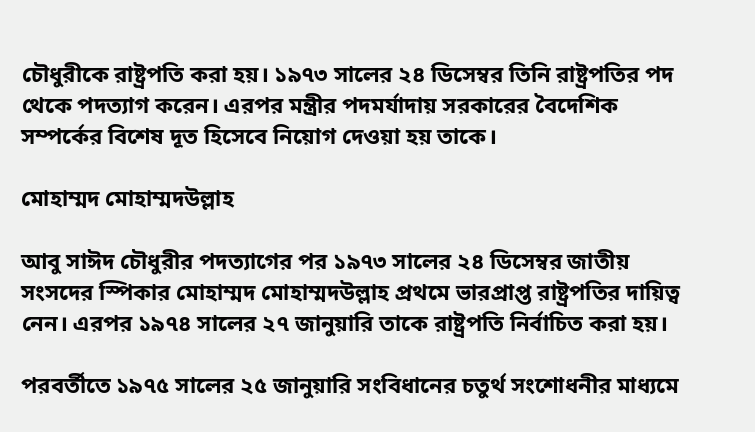চৌধুরীকে রাষ্ট্রপতি করা হয়। ১৯৭৩ সালের ২৪ ডিসেম্বর তিনি রাষ্ট্রপতির পদ থেকে পদত্যাগ করেন। এরপর মন্ত্রীর পদমর্যাদায় সরকারের বৈদেশিক সম্পর্কের বিশেষ দূত হিসেবে নিয়োগ দেওয়া হয় তাকে।

মোহাম্মদ মোহাম্মদউল্লাহ

আবু সাঈদ চৌধুরীর পদত্যাগের পর ১৯৭৩ সালের ২৪ ডিসেম্বর জাতীয় সংসদের স্পিকার মোহাম্মদ মোহাম্মদউল্লাহ প্রথমে ভারপ্রাপ্ত রাষ্ট্রপতির দায়িত্ব নেন। এরপর ১৯৭৪ সালের ২৭ জানুয়ারি তাকে রাষ্ট্রপতি নির্বাচিত করা হয়।

পরবর্তীতে ১৯৭৫ সালের ২৫ জানুয়ারি সংবিধানের চতুর্থ সংশোধনীর মাধ্যমে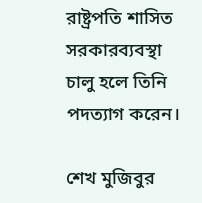রাষ্ট্রপতি শাসিত সরকারব্যবস্থা চালু হলে তিনি পদত্যাগ করেন।

শেখ মুজিবুর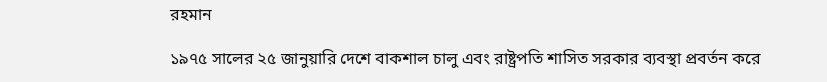রহমান

১৯৭৫ সালের ২৫ জানুয়ারি দেশে বাকশাল চালু এবং রাষ্ট্রপতি শাসিত সরকার ব্যবস্থা প্রবর্তন করে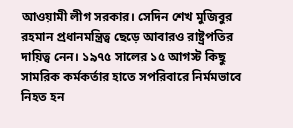আওয়ামী লীগ সরকার। সেদিন শেখ মুজিবুর রহমান প্রধানমন্ত্রিত্ব ছেড়ে আবারও রাষ্ট্রপতির দায়িত্ব নেন। ১৯৭৫ সালের ১৫ আগস্ট কিছু সামরিক কর্মকর্তার হাতে সপরিবারে নির্মমভাবে নিহত হন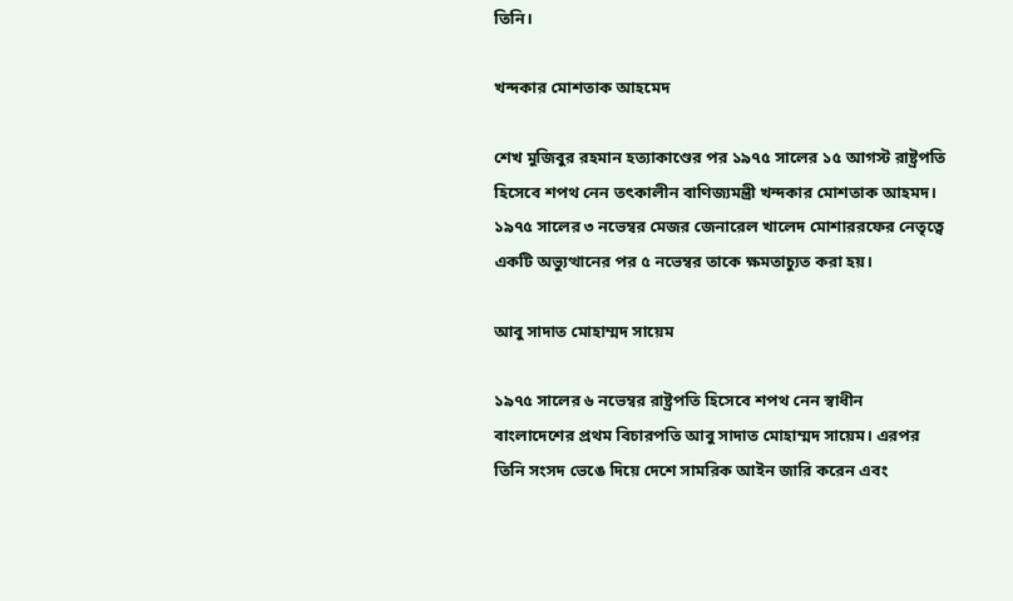তিনি।

খন্দকার মোশতাক আহমেদ

শেখ মুজিবুর রহমান হত্যাকাণ্ডের পর ১৯৭৫ সালের ১৫ আগস্ট রাষ্ট্রপতি হিসেবে শপথ নেন তৎকালীন বাণিজ্যমন্ত্রী খন্দকার মোশতাক আহমদ। ১৯৭৫ সালের ৩ নভেম্বর মেজর জেনারেল খালেদ মোশাররফের নেতৃত্বে একটি অভ্যুত্থানের পর ৫ নভেম্বর তাকে ক্ষমতাচ্যুত করা হয়।

আবু সাদাত মোহাম্মদ সায়েম

১৯৭৫ সালের ৬ নভেম্বর রাষ্ট্রপতি হিসেবে শপথ নেন স্বাধীন বাংলাদেশের প্রথম বিচারপতি আবু সাদাত মোহাম্মদ সায়েম। এরপর তিনি সংসদ ভেঙে দিয়ে দেশে সামরিক আইন জারি করেন এবং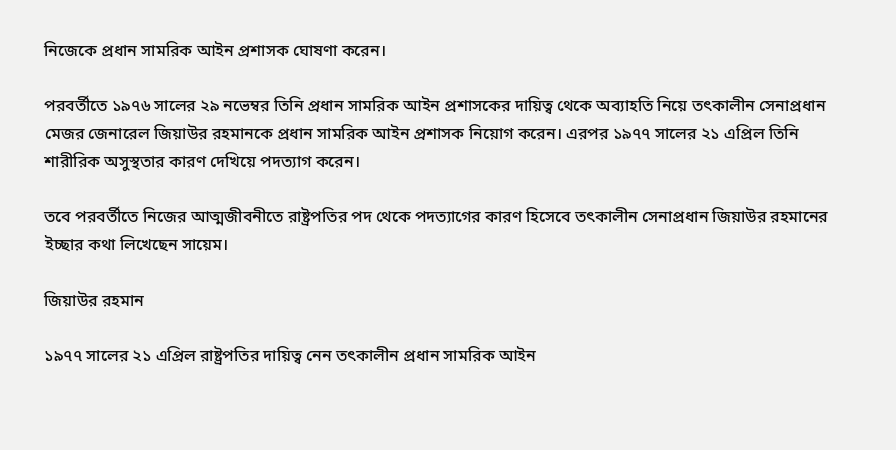নিজেকে প্রধান সামরিক আইন প্রশাসক ঘোষণা করেন।

পরবর্তীতে ১৯৭৬ সালের ২৯ নভেম্বর তিনি প্রধান সামরিক আইন প্রশাসকের দায়িত্ব থেকে অব্যাহতি নিয়ে তৎকালীন সেনাপ্রধান মেজর জেনারেল জিয়াউর রহমানকে প্রধান সামরিক আইন প্রশাসক নিয়োগ করেন। এরপর ১৯৭৭ সালের ২১ এপ্রিল তিনি শারীরিক অসুস্থতার কারণ দেখিয়ে পদত্যাগ করেন।

তবে পরবর্তীতে নিজের আত্মজীবনীতে রাষ্ট্রপতির পদ থেকে পদত্যাগের কারণ হিসেবে তৎকালীন সেনাপ্রধান জিয়াউর রহমানের ইচ্ছার কথা লিখেছেন সায়েম।

জিয়াউর রহমান

১৯৭৭ সালের ২১ এপ্রিল রাষ্ট্রপতির দায়িত্ব নেন তৎকালীন প্রধান সামরিক আইন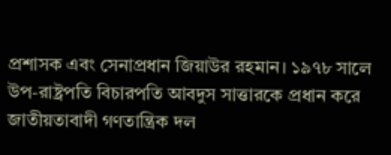প্রশাসক এবং সেনাপ্রধান জিয়াউর রহমান। ১৯৭৮ সালে উপ-রাষ্ট্রপতি বিচারপতি আবদুস সাত্তারকে প্রধান করে জাতীয়তাবাদী গণতান্ত্রিক দল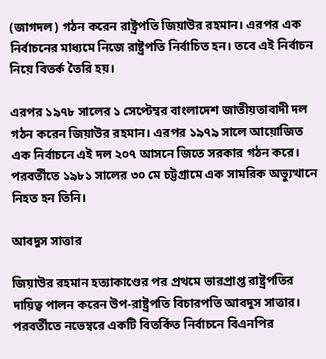(জাগদল) গঠন করেন রাষ্ট্রপতি জিয়াউর রহমান। এরপর এক নির্বাচনের মাধ্যমে নিজে রাষ্ট্রপতি নির্বাচিত হন। তবে এই নির্বাচন নিয়ে বিতর্ক তৈরি হয়।

এরপর ১৯৭৮ সালের ১ সেপ্টেম্বর বাংলাদেশ জাতীয়তাবাদী দল গঠন করেন জিয়াউর রহমান। এরপর ১৯৭৯ সালে আয়োজিত এক নির্বাচনে এই দল ২০৭ আসনে জিতে সরকার গঠন করে। পরবর্তীতে ১৯৮১ সালের ৩০ মে চট্টগ্রামে এক সামরিক অভ্যুত্থানে নিহত হন তিনি।

আবদুস সাত্তার

জিয়াউর রহমান হত্যাকাণ্ডের পর প্রথমে ভারপ্রাপ্ত রাষ্ট্রপতির দায়িত্ব পালন করেন উপ-রাষ্ট্রপতি বিচারপতি আবদুস সাত্তার। পরবর্তীতে নভেম্বরে একটি বিতর্কিত নির্বাচনে বিএনপির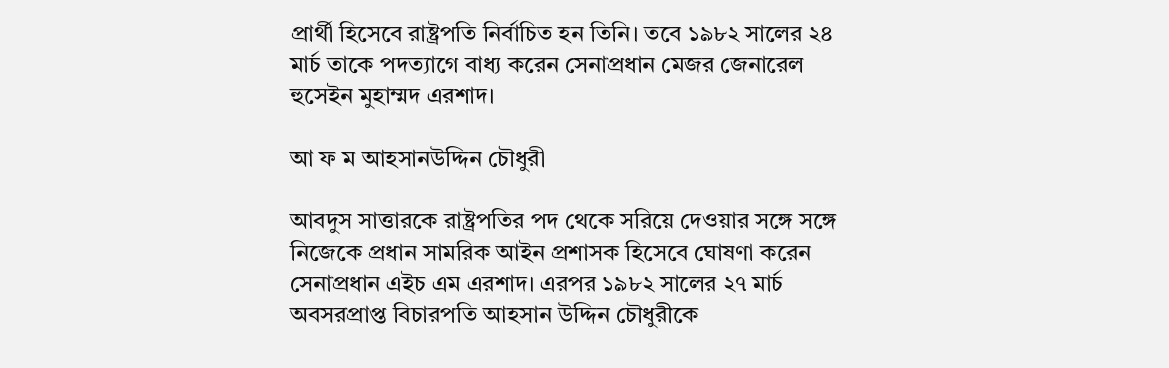প্রার্থী হিসেবে রাষ্ট্রপতি নির্বাচিত হন তিনি। তবে ১৯৮২ সালের ২৪ মার্চ তাকে পদত্যাগে বাধ্য করেন সেনাপ্রধান মেজর জেনারেল হুসেইন মুহাম্মদ এরশাদ।

আ ফ ম আহসানউদ্দিন চৌধুরী

আবদুস সাত্তারকে রাষ্ট্রপতির পদ থেকে সরিয়ে দেওয়ার সঙ্গে সঙ্গে নিজেকে প্রধান সামরিক আইন প্রশাসক হিসেবে ঘোষণা করেন সেনাপ্রধান এইচ এম এরশাদ। এরপর ১৯৮২ সালের ২৭ মার্চ অবসরপ্রাপ্ত বিচারপতি আহসান উদ্দিন চৌধুরীকে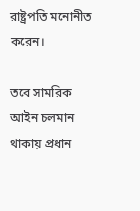রাষ্ট্রপতি মনোনীত করেন।

তবে সামরিক আইন চলমান থাকায় প্রধান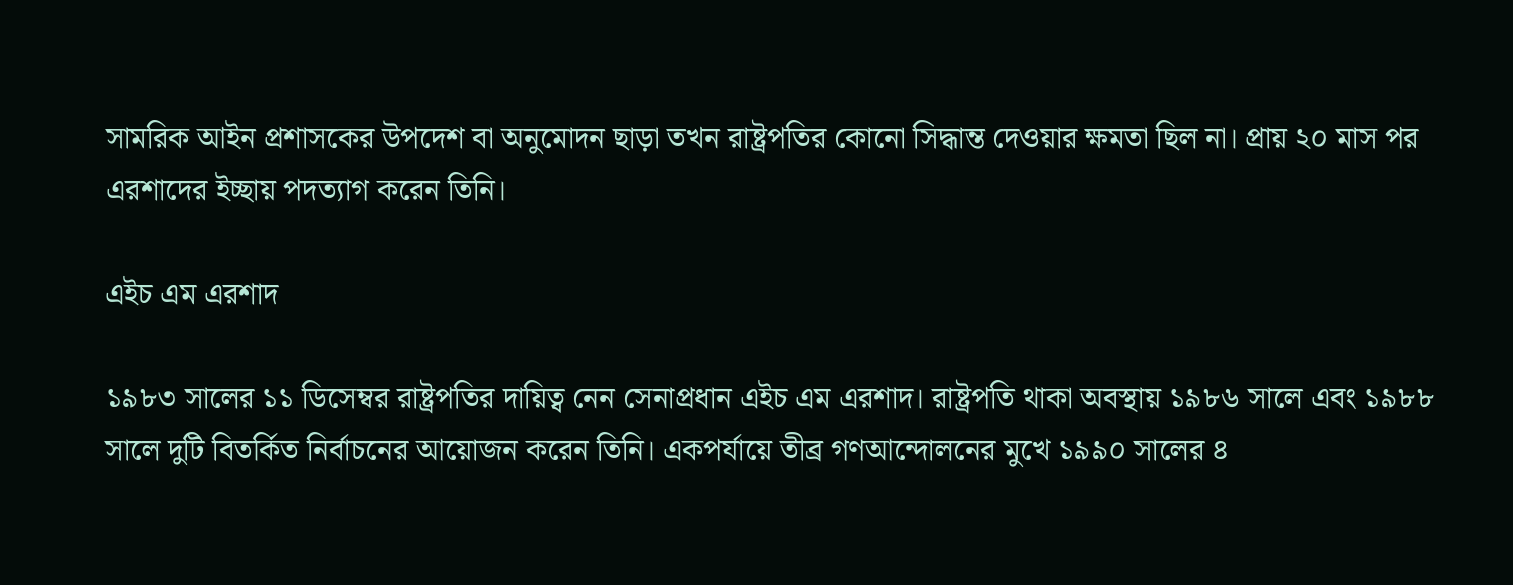সামরিক আইন প্রশাসকের উপদেশ বা অনুমোদন ছাড়া তখন রাষ্ট্রপতির কোনো সিদ্ধান্ত দেওয়ার ক্ষমতা ছিল না। প্রায় ২০ মাস পর এরশাদের ইচ্ছায় পদত্যাগ করেন তিনি।

এইচ এম এরশাদ

১৯৮৩ সালের ১১ ডিসেম্বর রাষ্ট্রপতির দায়িত্ব নেন সেনাপ্রধান এইচ এম এরশাদ। রাষ্ট্রপতি থাকা অবস্থায় ১৯৮৬ সালে এবং ১৯৮৮ সালে দুটি বিতর্কিত নির্বাচনের আয়োজন করেন তিনি। একপর্যায়ে তীব্র গণআন্দোলনের মুখে ১৯৯০ সালের ৪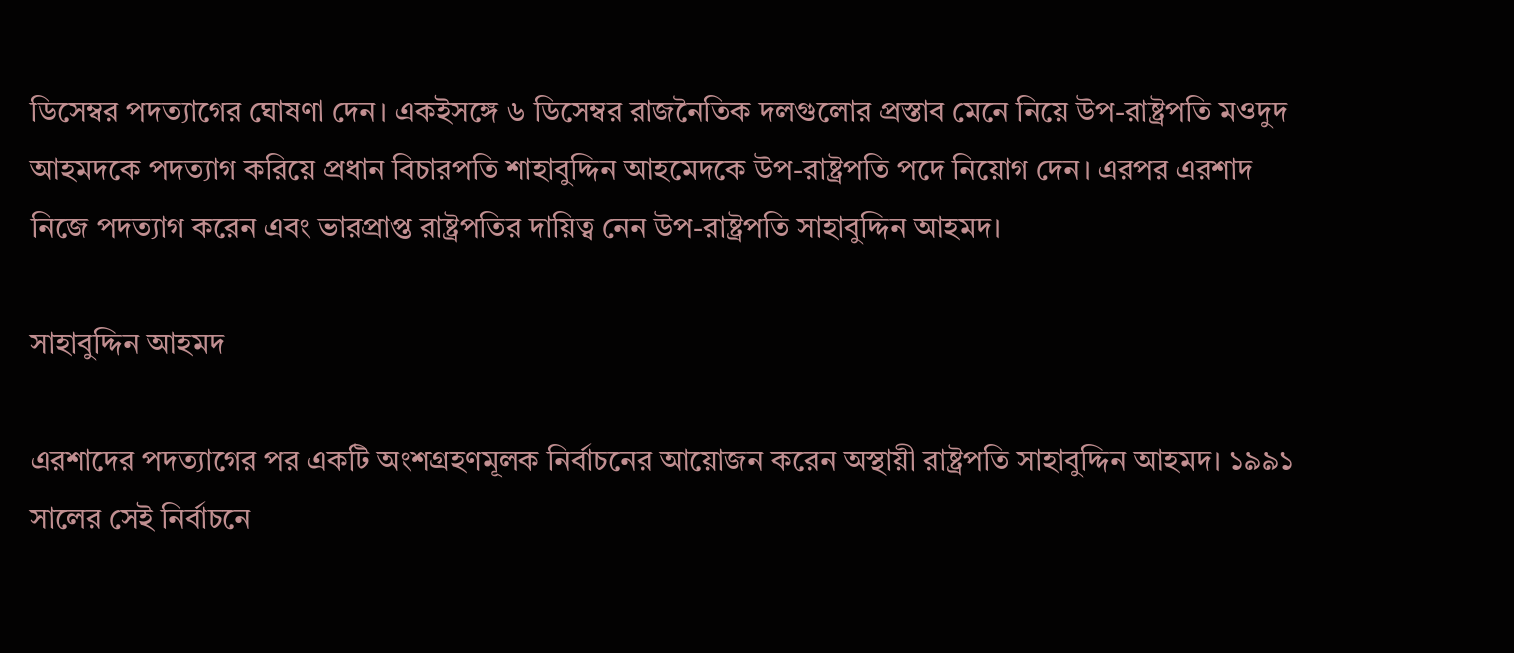ডিসেম্বর পদত্যাগের ঘোষণা দেন। একইসঙ্গে ৬ ডিসেম্বর রাজনৈতিক দলগুলোর প্রস্তাব মেনে নিয়ে উপ-রাষ্ট্রপতি মওদুদ আহমদকে পদত্যাগ করিয়ে প্রধান বিচারপতি শাহাবুদ্দিন আহমেদকে উপ-রাষ্ট্রপতি পদে নিয়োগ দেন। এরপর এরশাদ নিজে পদত্যাগ করেন এবং ভারপ্রাপ্ত রাষ্ট্রপতির দায়িত্ব নেন উপ-রাষ্ট্রপতি সাহাবুদ্দিন আহমদ।

সাহাবুদ্দিন আহমদ

এরশাদের পদত্যাগের পর একটি অংশগ্রহণমূলক নির্বাচনের আয়োজন করেন অস্থায়ী রাষ্ট্রপতি সাহাবুদ্দিন আহমদ। ১৯৯১ সালের সেই নির্বাচনে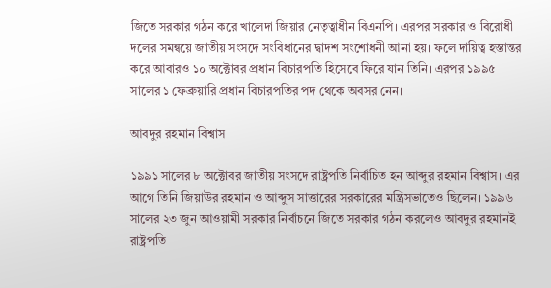জিতে সরকার গঠন করে খালেদা জিয়ার নেতৃত্বাধীন বিএনপি। এরপর সরকার ও বিরোধী দলের সমন্বয়ে জাতীয় সংসদে সংবিধানের দ্বাদশ সংশোধনী আনা হয়। ফলে দায়িত্ব হস্তান্তর করে আবারও ১০ অক্টোবর প্রধান বিচারপতি হিসেবে ফিরে যান তিনি। এরপর ১৯৯৫ সালের ১ ফেব্রুয়ারি প্রধান বিচারপতির পদ থেকে অবসর নেন।

আবদুর রহমান বিশ্বাস

১৯৯১ সালের ৮ অক্টোবর জাতীয় সংসদে রাষ্ট্রপতি নির্বাচিত হন আব্দুর রহমান বিশ্বাস। এর আগে তিনি জিয়াউর রহমান ও আব্দুস সাত্তারের সরকারের মন্ত্রিসভাতেও ছিলেন। ১৯৯৬ সালের ২৩ জুন আওয়ামী সরকার নির্বাচনে জিতে সরকার গঠন করলেও আবদুর রহমানই রাষ্ট্রপতি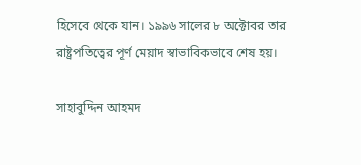হিসেবে থেকে যান। ১৯৯৬ সালের ৮ অক্টোবর তার রাষ্ট্রপতিত্বের পূর্ণ মেয়াদ স্বাভাবিকভাবে শেষ হয়।

সাহাবুদ্দিন আহমদ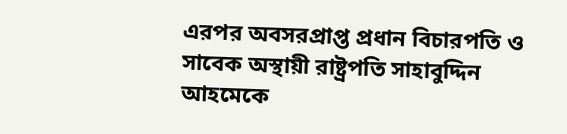এরপর অবসরপ্রাপ্ত প্রধান বিচারপতি ও সাবেক অস্থায়ী রাষ্ট্রপতি সাহাবুদ্দিন আহমেকে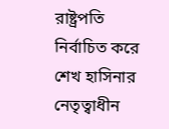রাষ্ট্রপতি নির্বাচিত করে শেখ হাসিনার নেতৃত্বাধীন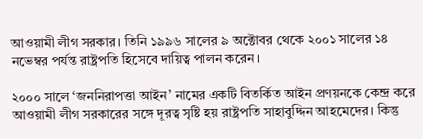আওয়ামী লীগ সরকার। তিনি ১৯৯৬ সালের ৯ অক্টোবর থেকে ২০০১ সালের ১৪ নভেম্বর পর্যন্ত রাষ্ট্রপতি হিসেবে দায়িত্ব পালন করেন।

২০০০ সালে ‘জননিরাপত্তা আইন’ নামের একটি বিতর্কিত আইন প্রণয়নকে কেন্দ্র করে আওয়ামী লীগ সরকারের সঙ্গে দূরত্ব সৃষ্টি হয় রাষ্ট্রপতি সাহাবুদ্দিন আহমেদের। কিন্তু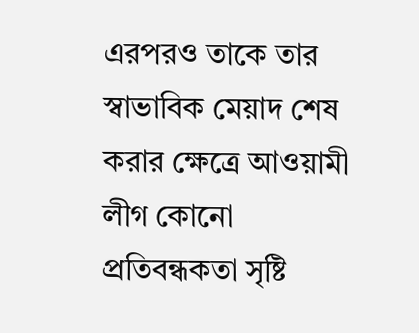এরপরও তাকে তার স্বাভাবিক মেয়াদ শেষ করার ক্ষেত্রে আওয়ামী লীগ কোনো প্রতিবন্ধকতা সৃষ্টি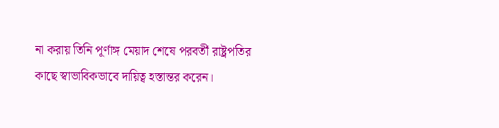না করায় তিনি পূর্ণাঙ্গ মেয়াদ শেষে পরবর্তী রাষ্ট্রপতির কাছে স্বাভাবিকভাবে দায়িত্ব হস্তান্তর করেন।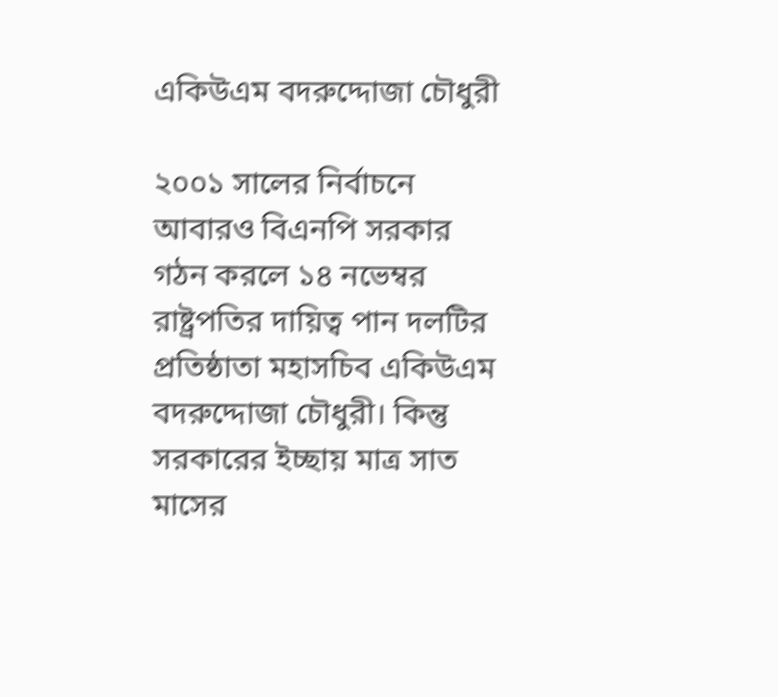একিউএম বদরুদ্দোজা চৌধুরী

২০০১ সালের নির্বাচনে আবারও বিএনপি সরকার গঠন করলে ১৪ নভেম্বর রাষ্ট্রপতির দায়িত্ব পান দলটির প্রতিষ্ঠাতা মহাসচিব একিউএম বদরুদ্দোজা চৌধুরী। কিন্তু সরকারের ইচ্ছায় মাত্র সাত মাসের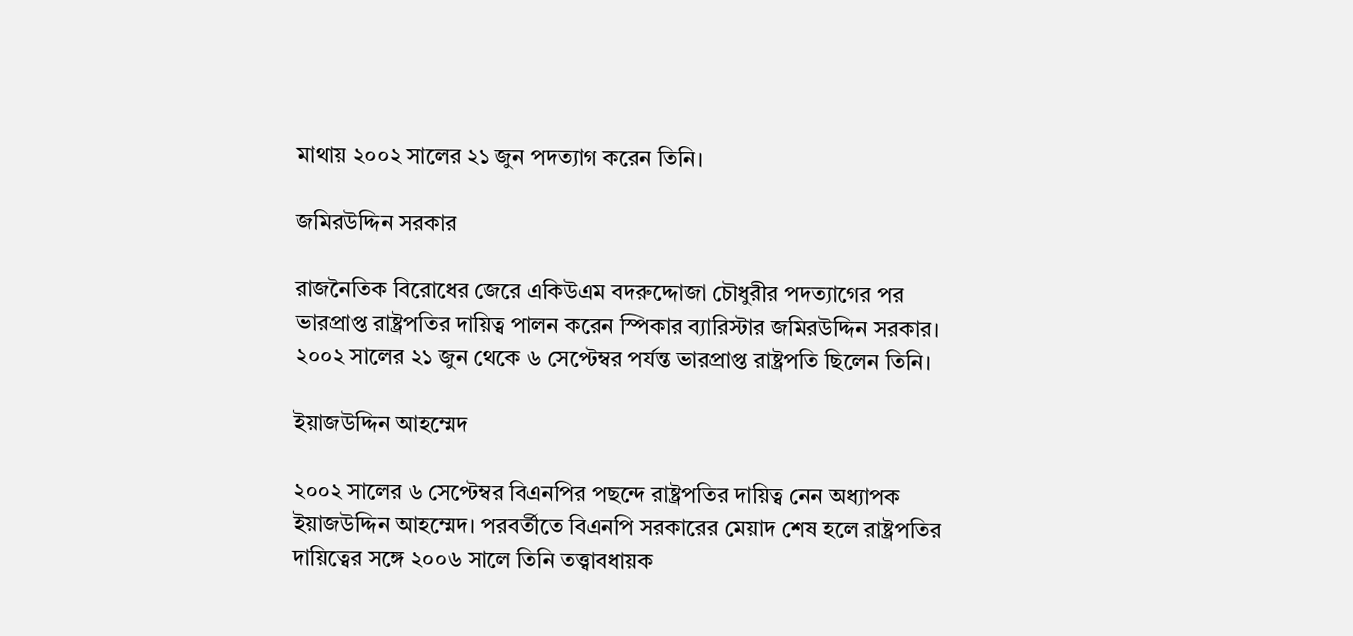মাথায় ২০০২ সালের ২১ জুন পদত্যাগ করেন তিনি।

জমিরউদ্দিন সরকার

রাজনৈতিক বিরোধের জেরে একিউএম বদরুদ্দোজা চৌধুরীর পদত্যাগের পর ভারপ্রাপ্ত রাষ্ট্রপতির দায়িত্ব পালন করেন স্পিকার ব্যারিস্টার জমিরউদ্দিন সরকার। ২০০২ সালের ২১ জুন থেকে ৬ সেপ্টেম্বর পর্যন্ত ভারপ্রাপ্ত রাষ্ট্রপতি ছিলেন তিনি।

ইয়াজউদ্দিন আহম্মেদ

২০০২ সালের ৬ সেপ্টেম্বর বিএনপির পছন্দে রাষ্ট্রপতির দায়িত্ব নেন অধ্যাপক ইয়াজউদ্দিন আহম্মেদ। পরবর্তীতে বিএনপি সরকারের মেয়াদ শেষ হলে রাষ্ট্রপতির দায়িত্বের সঙ্গে ২০০৬ সালে তিনি তত্ত্বাবধায়ক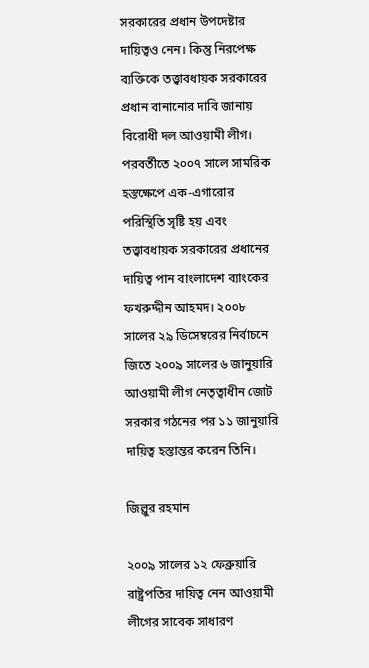সরকারের প্রধান উপদেষ্টার দায়িত্বও নেন। কিন্তু নিরপেক্ষ ব্যক্তিকে তত্ত্বাবধায়ক সরকারের প্রধান বানানোর দাবি জানায় বিরোধী দল আওয়ামী লীগ। পরবর্তীতে ২০০৭ সালে সামরিক হস্তক্ষেপে এক-এগারোর পরিস্থিতি সৃষ্টি হয় এবং তত্ত্বাবধায়ক সরকারের প্রধানের দায়িত্ব পান বাংলাদেশ ব্যাংকের ফখরুদ্দীন আহমদ। ২০০৮ সালের ২৯ ডিসেম্বরের নির্বাচনে জিতে ২০০৯ সালের ৬ জানুয়ারি আওয়ামী লীগ নেতৃত্বাধীন জোট সরকার গঠনের পর ১১ জানুয়ারি দায়িত্ব হস্তান্তর করেন তিনি।

জিল্লুর রহমান

২০০৯ সালের ১২ ফেব্রুয়ারি রাষ্ট্রপতির দায়িত্ব নেন আওয়ামী লীগের সাবেক সাধারণ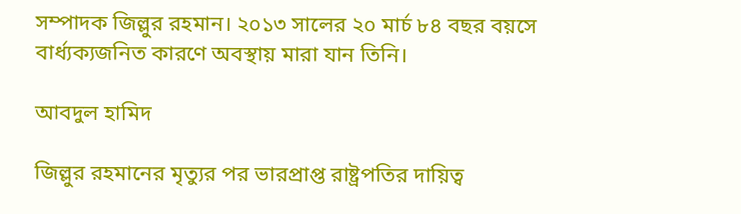সম্পাদক জিল্লুর রহমান। ২০১৩ সালের ২০ মার্চ ৮৪ বছর বয়সে বার্ধ্যক্যজনিত কারণে অবস্থায় মারা যান তিনি।

আবদুল হামিদ

জিল্লুর রহমানের মৃত্যুর পর ভারপ্রাপ্ত রাষ্ট্রপতির দায়িত্ব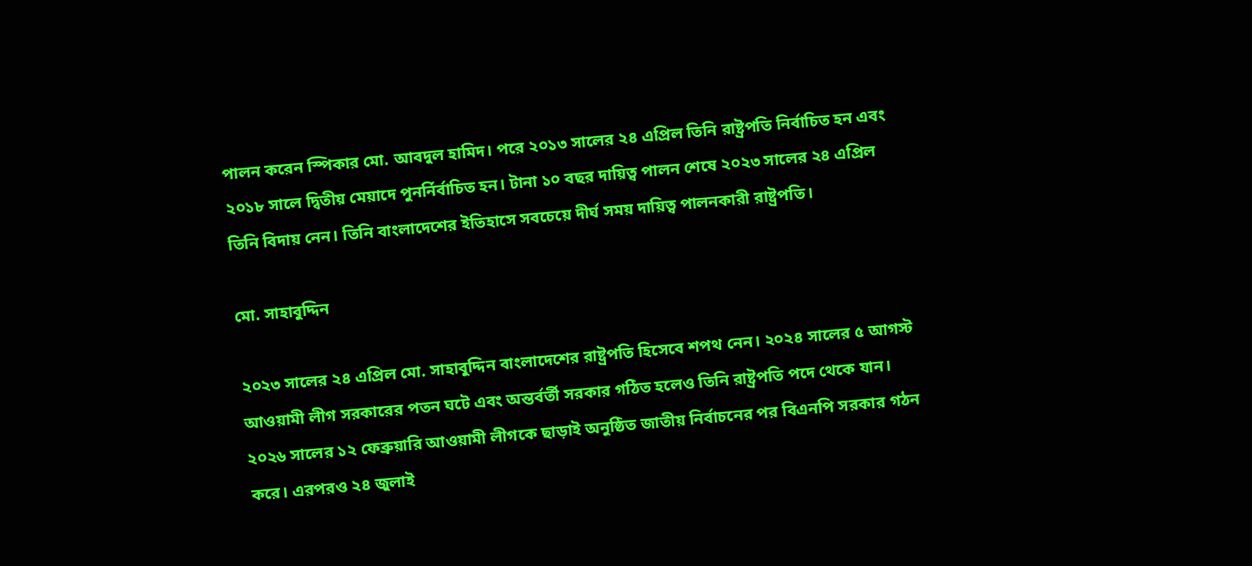পালন করেন স্পিকার মো. আবদুল হামিদ। পরে ২০১৩ সালের ২৪ এপ্রিল তিনি রাষ্ট্রপতি নির্বাচিত হন এবং ২০১৮ সালে দ্বিতীয় মেয়াদে পুনর্নির্বাচিত হন। টানা ১০ বছর দায়িত্ব পালন শেষে ২০২৩ সালের ২৪ এপ্রিল তিনি বিদায় নেন। তিনি বাংলাদেশের ইতিহাসে সবচেয়ে দীর্ঘ সময় দায়িত্ব পালনকারী রাষ্ট্রপতি।

মো. সাহাবুদ্দিন

২০২৩ সালের ২৪ এপ্রিল মো. সাহাবুদ্দিন বাংলাদেশের রাষ্ট্রপতি হিসেবে শপথ নেন। ২০২৪ সালের ৫ আগস্ট আওয়ামী লীগ সরকারের পতন ঘটে এবং অন্তর্বর্তী সরকার গঠিত হলেও তিনি রাষ্ট্রপতি পদে থেকে যান। ২০২৬ সালের ১২ ফেব্রুয়ারি আওয়ামী লীগকে ছাড়াই অনুষ্ঠিত জাতীয় নির্বাচনের পর বিএনপি সরকার গঠন করে। এরপরও ২৪ জুলাই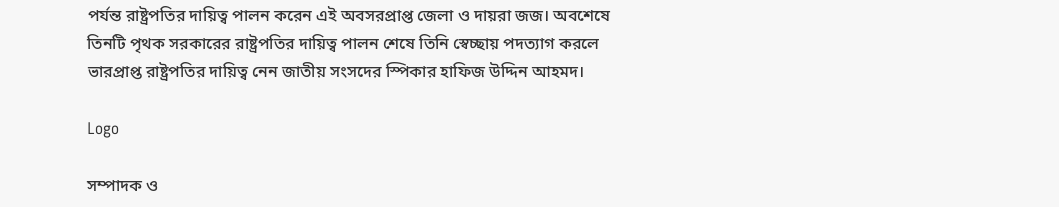পর্যন্ত রাষ্ট্রপতির দায়িত্ব পালন করেন এই অবসরপ্রাপ্ত জেলা ও দায়রা জজ। অবশেষে তিনটি পৃথক সরকারের রাষ্ট্রপতির দায়িত্ব পালন শেষে তিনি স্বেচ্ছায় পদত্যাগ করলে ভারপ্রাপ্ত রাষ্ট্রপতির দায়িত্ব নেন জাতীয় সংসদের স্পিকার হাফিজ উদ্দিন আহমদ।

Logo

সম্পাদক ও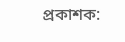প্রকাশক: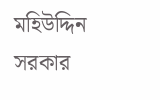মহিউদ্দিন সরকার